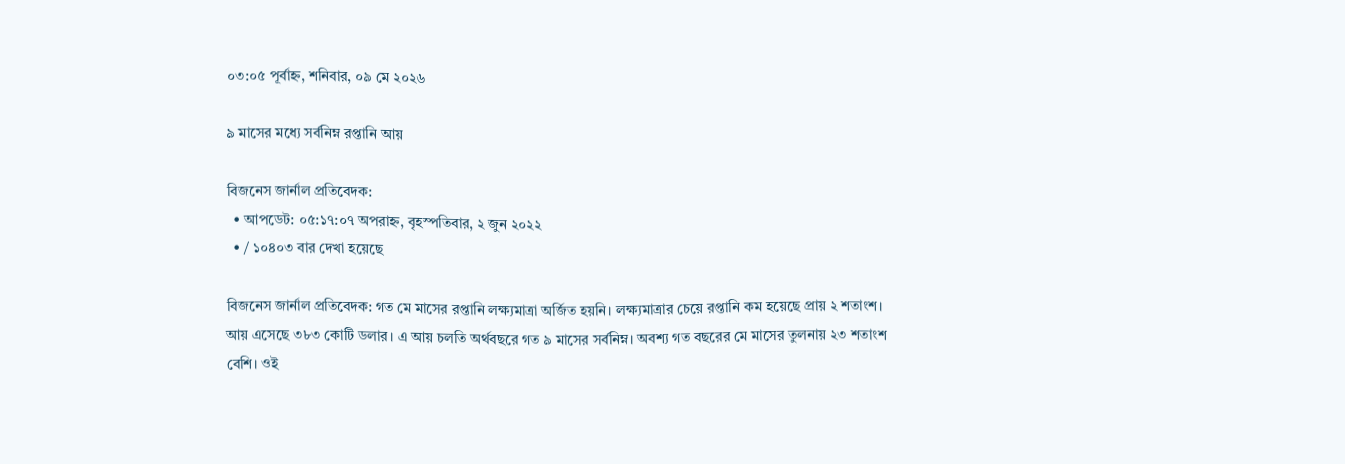০৩:০৫ পূর্বাহ্ন, শনিবার, ০৯ মে ২০২৬

৯ মাসের মধ্যে সর্বনিম্ন রপ্তানি আয়

বিজনেস জার্নাল প্রতিবেদক:
  • আপডেট: ০৫:১৭:০৭ অপরাহ্ন, বৃহস্পতিবার, ২ জুন ২০২২
  • / ১০৪০৩ বার দেখা হয়েছে

বিজনেস জার্নাল প্রতিবেদক: গত মে মাসের রপ্তানি লক্ষ্যমাত্রা অর্জিত হয়নি। লক্ষ্যমাত্রার চেয়ে রপ্তানি কম হয়েছে প্রায় ২ শতাংশ। আয় এসেছে ৩৮৩ কোটি ডলার। এ আয় চলতি অর্থবছরে গত ৯ মাসের সর্বনিম্ন। অবশ্য গত বছরের মে মাসের তুলনায় ২৩ শতাংশ বেশি। ওই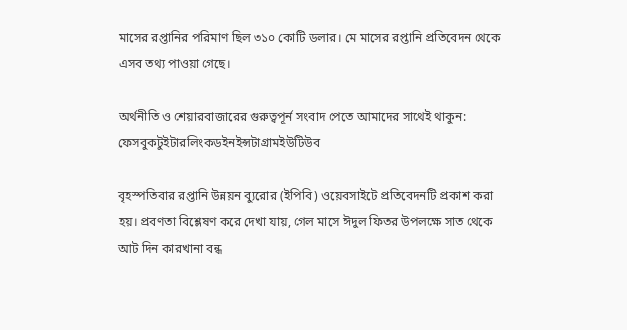মাসের রপ্তানির পরিমাণ ছিল ৩১০ কোটি ডলার। মে মাসের রপ্তানি প্রতিবেদন থেকে এসব তথ্য পাওয়া গেছে।

অর্থনীতি ও শেয়ারবাজারের গুরুত্বপূর্ন সংবাদ পেতে আমাদের সাথেই থাকুন: ফেসবুকটুইটারলিংকডইনইন্সটাগ্রামইউটিউব

বৃহস্পতিবার রপ্তানি উন্নয়ন ব্যুরোর (ইপিবি) ওয়েবসাইটে প্রতিবেদনটি প্রকাশ করা হয়। প্রবণতা বিশ্লেষণ করে দেখা যায়, গেল মাসে ঈদুল ফিতর উপলক্ষে সাত থেকে আট দিন কারখানা বন্ধ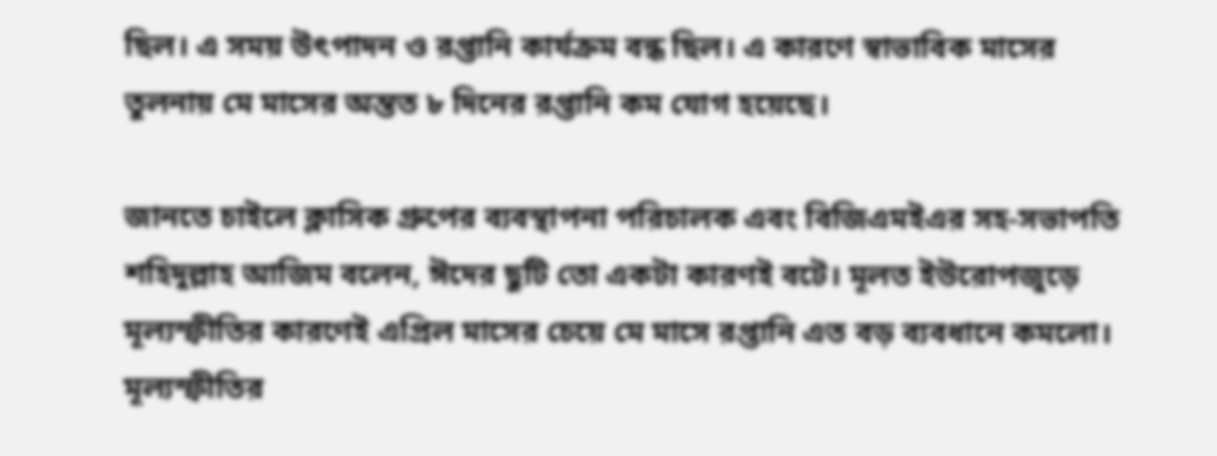ছিল। এ সময় উৎপাদন ও রপ্তানি কার্যক্রম বন্ধ ছিল। এ কারণে স্বাভাবিক মাসের তুলনায় মে মাসের অন্তত ৮ দিনের রপ্তানি কম যোগ হয়েছে।

জানতে চাইলে ক্লাসিক গ্রুপের ব্যবস্থাপনা পরিচালক এবং বিজিএমইএর সহ-সভাপতি শহিদুল্লাহ আজিম বলেন, ঈদের ছুটি তো একটা কারণই বটে। মূলত ইউরোপজুড়ে মূল্যস্ফীতির কারণেই এপ্রিল মাসের চেয়ে মে মাসে রপ্তানি এত বড় ব্যবধানে কমলো। মূল্যস্ফীতির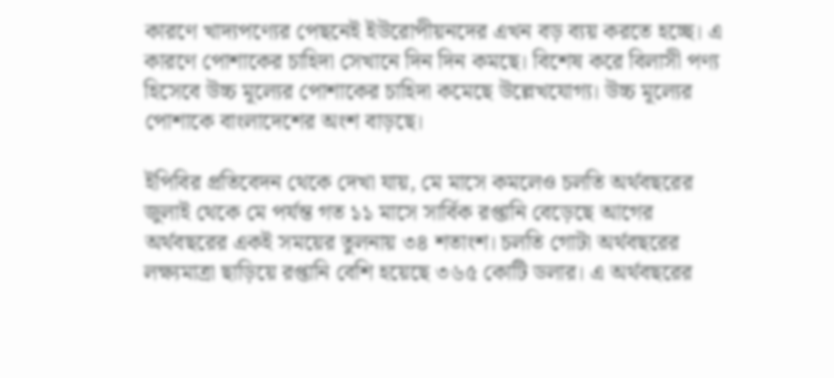কারণে খাদ্যপণ্যের পেছনেই ইউরোপীয়নদের এখন বড় ব্যয় করতে হচ্ছে। এ কারণে পোশাকের চাহিদা সেখানে দিন দিন কমছে। বিশেষ করে বিলাসী পণ্য হিসেবে উচ্চ মূল্যের পোশাকের চাহিদা কমেছে উল্লেখযোগ্য। উচ্চ মূল্যের পোশাকে বাংলাদেশের অংশ বাড়ছে।

ইপিবির প্রতিবেদন থেকে দেখা যায়, মে মাসে কমলেও চলতি অর্থবছরের জুলাই থেকে মে পর্যন্ত গত ১১ মাসে সার্বিক রপ্তানি বেড়েছে আগের অর্থবছরের একই সময়ের তুলনায় ৩৪ শতাংশ। চলতি গোটা অর্থবছরের লক্ষ্যমাত্রা ছাড়িয়ে রপ্তানি বেশি হয়েছে ৩৬৫ কোটি ডলার। এ অর্থবছরের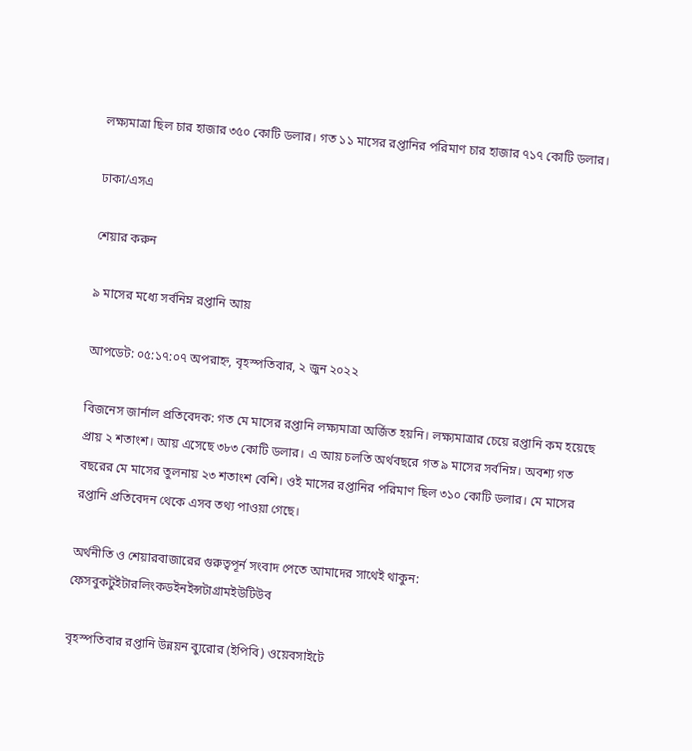লক্ষ্যমাত্রা ছিল চার হাজার ৩৫০ কোটি ডলার। গত ১১ মাসের রপ্তানির পরিমাণ চার হাজার ৭১৭ কোটি ডলার।

ঢাকা/এসএ

শেয়ার করুন

৯ মাসের মধ্যে সর্বনিম্ন রপ্তানি আয়

আপডেট: ০৫:১৭:০৭ অপরাহ্ন, বৃহস্পতিবার, ২ জুন ২০২২

বিজনেস জার্নাল প্রতিবেদক: গত মে মাসের রপ্তানি লক্ষ্যমাত্রা অর্জিত হয়নি। লক্ষ্যমাত্রার চেয়ে রপ্তানি কম হয়েছে প্রায় ২ শতাংশ। আয় এসেছে ৩৮৩ কোটি ডলার। এ আয় চলতি অর্থবছরে গত ৯ মাসের সর্বনিম্ন। অবশ্য গত বছরের মে মাসের তুলনায় ২৩ শতাংশ বেশি। ওই মাসের রপ্তানির পরিমাণ ছিল ৩১০ কোটি ডলার। মে মাসের রপ্তানি প্রতিবেদন থেকে এসব তথ্য পাওয়া গেছে।

অর্থনীতি ও শেয়ারবাজারের গুরুত্বপূর্ন সংবাদ পেতে আমাদের সাথেই থাকুন: ফেসবুকটুইটারলিংকডইনইন্সটাগ্রামইউটিউব

বৃহস্পতিবার রপ্তানি উন্নয়ন ব্যুরোর (ইপিবি) ওয়েবসাইটে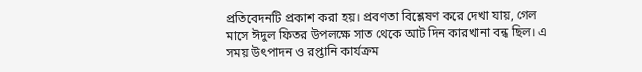প্রতিবেদনটি প্রকাশ করা হয়। প্রবণতা বিশ্লেষণ করে দেখা যায়, গেল মাসে ঈদুল ফিতর উপলক্ষে সাত থেকে আট দিন কারখানা বন্ধ ছিল। এ সময় উৎপাদন ও রপ্তানি কার্যক্রম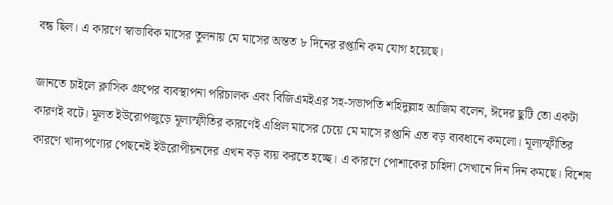বন্ধ ছিল। এ কারণে স্বাভাবিক মাসের তুলনায় মে মাসের অন্তত ৮ দিনের রপ্তানি কম যোগ হয়েছে।

জানতে চাইলে ক্লাসিক গ্রুপের ব্যবস্থাপনা পরিচালক এবং বিজিএমইএর সহ-সভাপতি শহিদুল্লাহ আজিম বলেন, ঈদের ছুটি তো একটা কারণই বটে। মূলত ইউরোপজুড়ে মূল্যস্ফীতির কারণেই এপ্রিল মাসের চেয়ে মে মাসে রপ্তানি এত বড় ব্যবধানে কমলো। মূল্যস্ফীতির কারণে খাদ্যপণ্যের পেছনেই ইউরোপীয়নদের এখন বড় ব্যয় করতে হচ্ছে। এ কারণে পোশাকের চাহিদা সেখানে দিন দিন কমছে। বিশেষ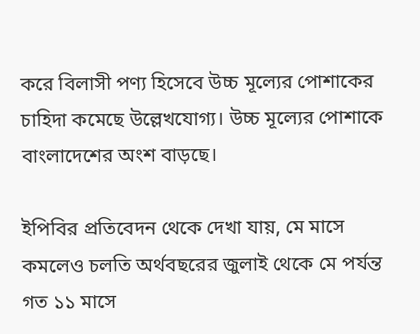করে বিলাসী পণ্য হিসেবে উচ্চ মূল্যের পোশাকের চাহিদা কমেছে উল্লেখযোগ্য। উচ্চ মূল্যের পোশাকে বাংলাদেশের অংশ বাড়ছে।

ইপিবির প্রতিবেদন থেকে দেখা যায়, মে মাসে কমলেও চলতি অর্থবছরের জুলাই থেকে মে পর্যন্ত গত ১১ মাসে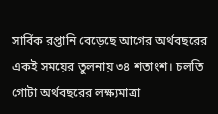সার্বিক রপ্তানি বেড়েছে আগের অর্থবছরের একই সময়ের তুলনায় ৩৪ শতাংশ। চলতি গোটা অর্থবছরের লক্ষ্যমাত্রা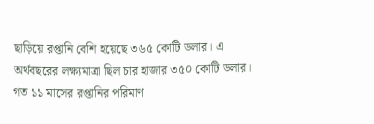ছাড়িয়ে রপ্তানি বেশি হয়েছে ৩৬৫ কোটি ডলার। এ অর্থবছরের লক্ষ্যমাত্রা ছিল চার হাজার ৩৫০ কোটি ডলার। গত ১১ মাসের রপ্তানির পরিমাণ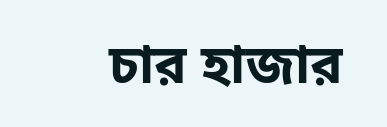চার হাজার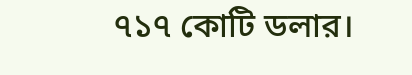৭১৭ কোটি ডলার।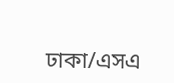ঢাকা/এসএ